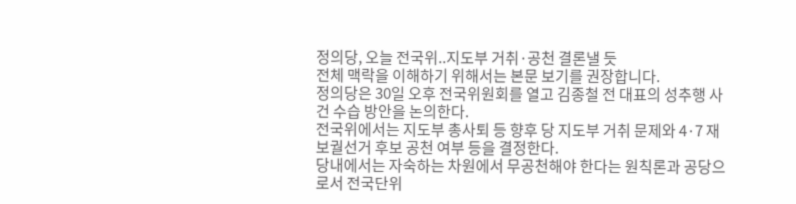정의당, 오늘 전국위..지도부 거취·공천 결론낼 듯
전체 맥락을 이해하기 위해서는 본문 보기를 권장합니다.
정의당은 30일 오후 전국위원회를 열고 김종철 전 대표의 성추행 사건 수습 방안을 논의한다.
전국위에서는 지도부 총사퇴 등 향후 당 지도부 거취 문제와 4·7 재보궐선거 후보 공천 여부 등을 결정한다.
당내에서는 자숙하는 차원에서 무공천해야 한다는 원칙론과 공당으로서 전국단위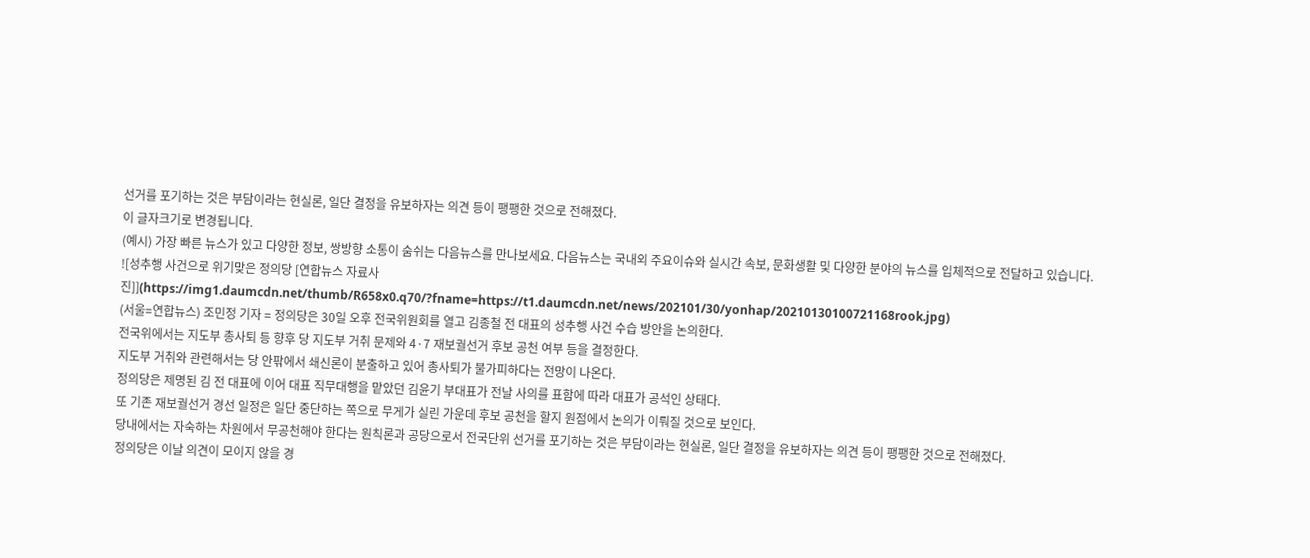선거를 포기하는 것은 부담이라는 현실론, 일단 결정을 유보하자는 의견 등이 팽팽한 것으로 전해졌다.
이 글자크기로 변경됩니다.
(예시) 가장 빠른 뉴스가 있고 다양한 정보, 쌍방향 소통이 숨쉬는 다음뉴스를 만나보세요. 다음뉴스는 국내외 주요이슈와 실시간 속보, 문화생활 및 다양한 분야의 뉴스를 입체적으로 전달하고 있습니다.
![성추행 사건으로 위기맞은 정의당 [연합뉴스 자료사진]](https://img1.daumcdn.net/thumb/R658x0.q70/?fname=https://t1.daumcdn.net/news/202101/30/yonhap/20210130100721168rook.jpg)
(서울=연합뉴스) 조민정 기자 = 정의당은 30일 오후 전국위원회를 열고 김종철 전 대표의 성추행 사건 수습 방안을 논의한다.
전국위에서는 지도부 총사퇴 등 향후 당 지도부 거취 문제와 4·7 재보궐선거 후보 공천 여부 등을 결정한다.
지도부 거취와 관련해서는 당 안팎에서 쇄신론이 분출하고 있어 총사퇴가 불가피하다는 전망이 나온다.
정의당은 제명된 김 전 대표에 이어 대표 직무대행을 맡았던 김윤기 부대표가 전날 사의를 표함에 따라 대표가 공석인 상태다.
또 기존 재보궐선거 경선 일정은 일단 중단하는 쪽으로 무게가 실린 가운데 후보 공천을 할지 원점에서 논의가 이뤄질 것으로 보인다.
당내에서는 자숙하는 차원에서 무공천해야 한다는 원칙론과 공당으로서 전국단위 선거를 포기하는 것은 부담이라는 현실론, 일단 결정을 유보하자는 의견 등이 팽팽한 것으로 전해졌다.
정의당은 이날 의견이 모이지 않을 경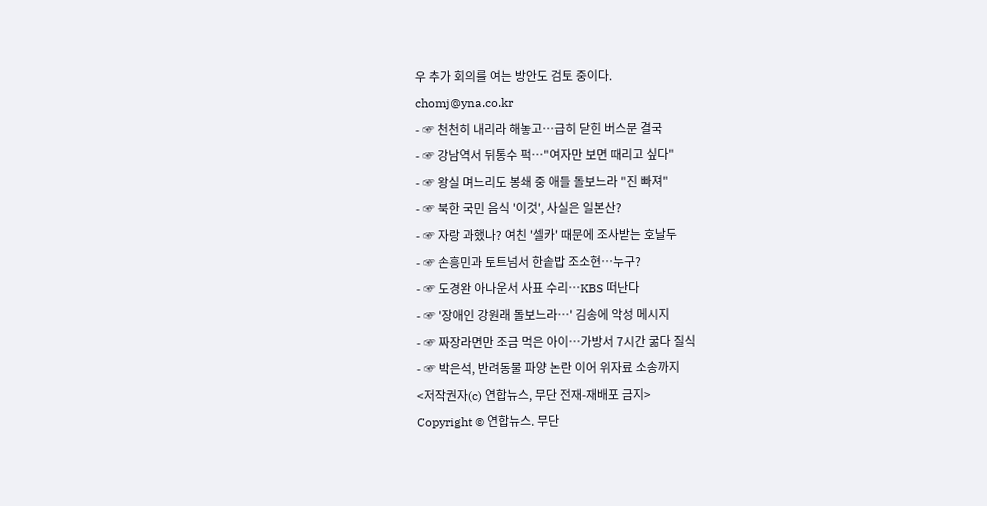우 추가 회의를 여는 방안도 검토 중이다.
chomj@yna.co.kr
- ☞ 천천히 내리라 해놓고…급히 닫힌 버스문 결국
- ☞ 강남역서 뒤통수 퍽…"여자만 보면 때리고 싶다"
- ☞ 왕실 며느리도 봉쇄 중 애들 돌보느라 "진 빠져"
- ☞ 북한 국민 음식 '이것', 사실은 일본산?
- ☞ 자랑 과했나? 여친 '셀카' 때문에 조사받는 호날두
- ☞ 손흥민과 토트넘서 한솥밥 조소현…누구?
- ☞ 도경완 아나운서 사표 수리…KBS 떠난다
- ☞ '장애인 강원래 돌보느라…' 김송에 악성 메시지
- ☞ 짜장라면만 조금 먹은 아이…가방서 7시간 굶다 질식
- ☞ 박은석, 반려동물 파양 논란 이어 위자료 소송까지
<저작권자(c) 연합뉴스, 무단 전재-재배포 금지>
Copyright © 연합뉴스. 무단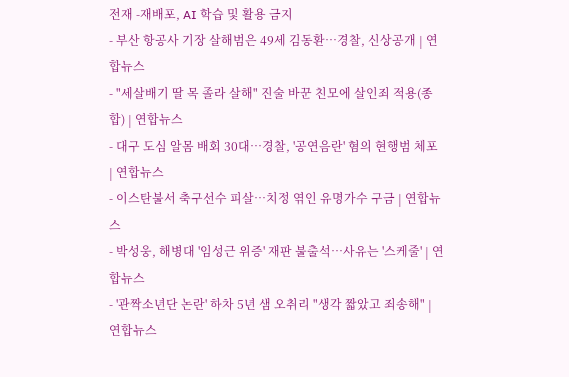전재 -재배포, AI 학습 및 활용 금지
- 부산 항공사 기장 살해범은 49세 김동환…경찰, 신상공개 | 연합뉴스
- "세살배기 딸 목 졸라 살해" 진술 바꾼 친모에 살인죄 적용(종합) | 연합뉴스
- 대구 도심 알몸 배회 30대…경찰, '공연음란' 혐의 현행범 체포 | 연합뉴스
- 이스탄불서 축구선수 피살…치정 엮인 유명가수 구금 | 연합뉴스
- 박성웅, 해병대 '임성근 위증' 재판 불출석…사유는 '스케줄' | 연합뉴스
- '관짝소년단 논란' 하차 5년 샘 오취리 "생각 짧았고 죄송해" | 연합뉴스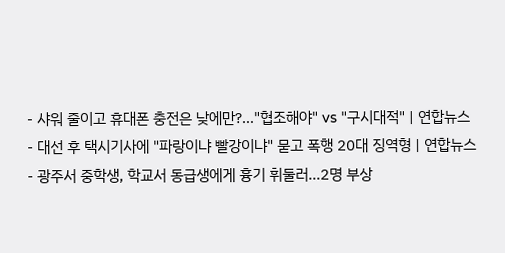- 샤워 줄이고 휴대폰 충전은 낮에만?…"협조해야" vs "구시대적" | 연합뉴스
- 대선 후 택시기사에 "파랑이냐 빨강이냐" 묻고 폭행 20대 징역형 | 연합뉴스
- 광주서 중학생, 학교서 동급생에게 흉기 휘둘러…2명 부상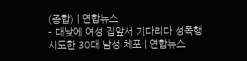(종합) | 연합뉴스
- 대낮에 여성 집앞서 기다리다 성폭행 시도한 30대 남성 체포 | 연합뉴스